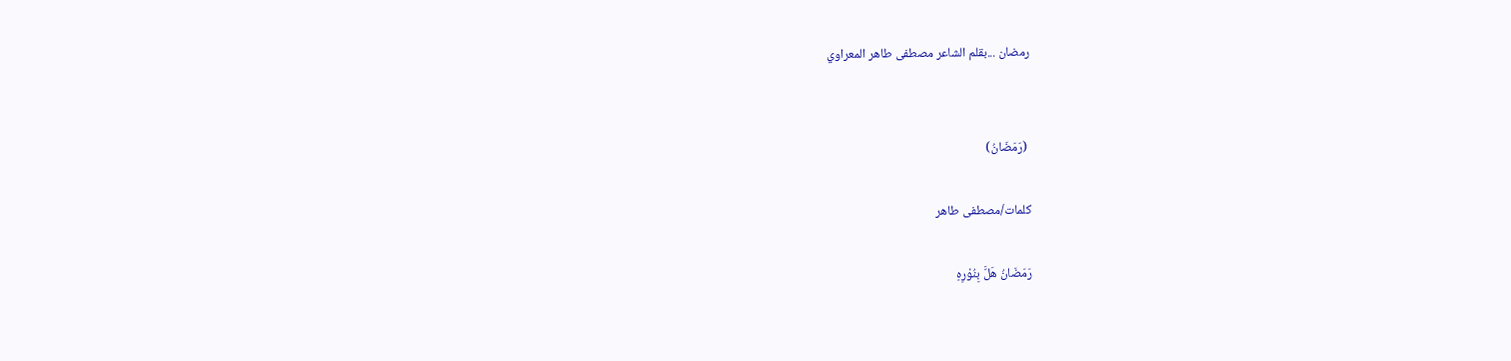رمضان ...بقلم الشاعر مصطفى طاهر المعراوي


 (رَمَضَانُ)

كلمات/مصطفى طاهر

رَمَضَانُ هَلَّ بِنُوْرِهِ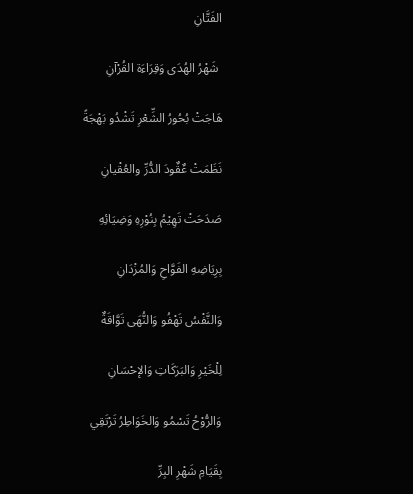الفَتَّانِ

 شَهْرُ الهُدَى وَقِرَاءَة القُرْآنِ

هَاجَتْ بُحُورُ الشِّعْرِ تَشْدُو بَهْجَةً

نَظَمَتْ عٌقٌودَ الدُّرِّ والعُقْيانِ

صَدَحَتْ تَهِيْمُ بِنُوْرِهِ وَضِيَائِهِ

بِرِيَاضِهِ الفَوَّاحِ وَالمُزْدَانِ

وَالنَّفْسُ تَهْفُو وَالنُّهَى تَوَّاقَةٌ

لِلْخَيْرِ وَالبَرَكَاتِ وَالإحْسَانِ

وَالرُّوْحُ تَسْمُو وَالخَوَاطِرُ تَرْتَقِي

بِقَيَامِ شَهْرِ البِرِّ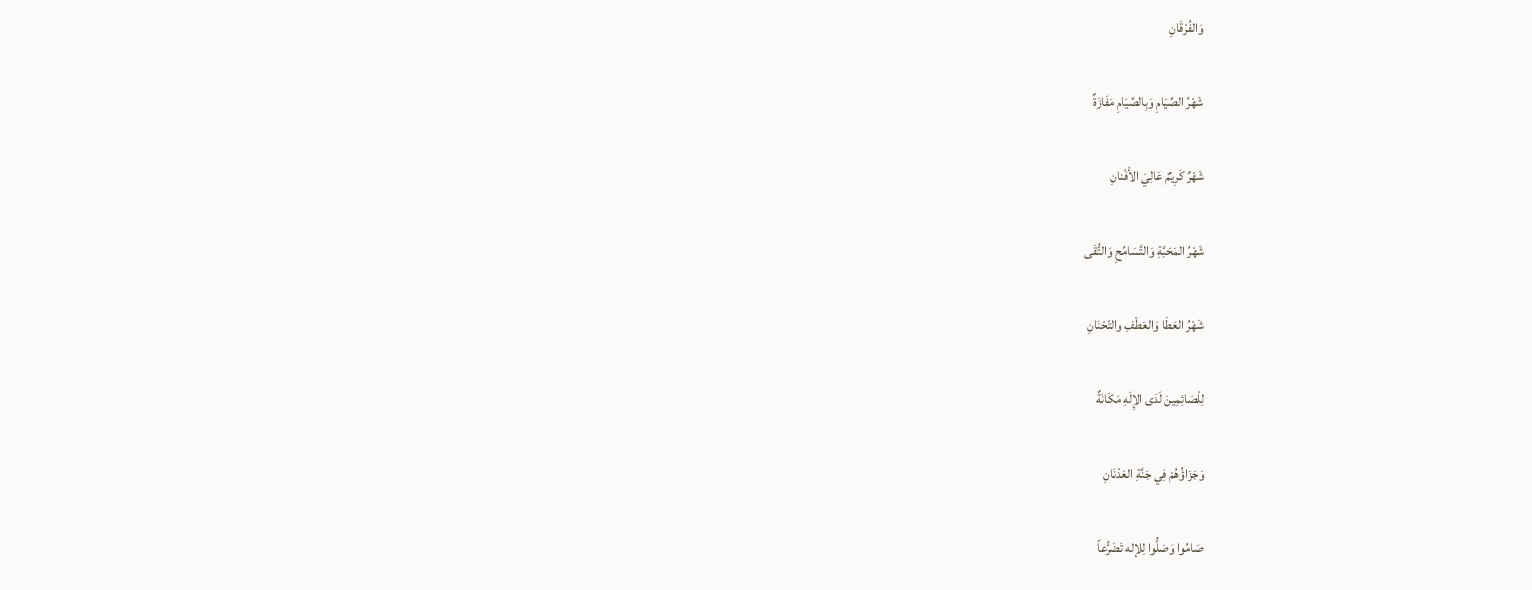وَالفُرْقَانِ

شَهْرُ الصِّيَامِ وَبِالصِّيَامِ مَفَازَةٌ

شَهْرٌ كَرِيْمٌ عَالِيَ الأَفْنانِ

شَهْرُ المَحَبَّةِ وَالتَّسَامُحِ وَالتُّقَى

شَهْرُ العَطَا وَالعَطْفِ والتّحْنَانِ

لِلْصَائِمِينَ لَدَى الإِلَهِ مَكَانَةٌ

وَجَزَاؤُهُمْ فِي جَنَّةِ العَدْنَانِ

صَامُوا وَصَلُّوا لِلإله تَضَرُّعاً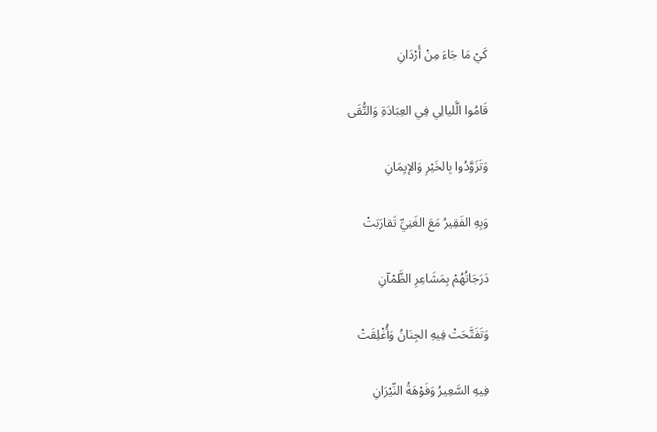كَيْ مَا جَاءَ مِنْ أَرْدَانِ

قَامُوا الَّليالِي فِي العِبَادَةِ وَالتُّقَى

وَتَزَوَّدُوا بِالخَيْرِ وَالإيِمَانِ

وَبِهِ الفَقِيرُ مَعَ الغَنِيِّ تَقارَبَتْ

دَرَجَاتُهُمْ بِمَشَاعِرِ الظَّمْآنِ

وَتَفَتَّحَتْ فِيهِ الجِنَانُ وَأُغْلِقَتْ

فِيهِ السَّعِيرُ وَفَوْهَةُ النِّيْرَانِ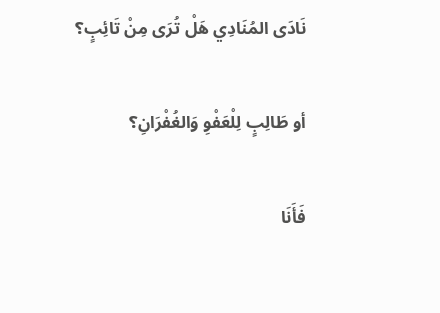نَادَى المُنَادِي هَلْ تُرَى مِنْ تَائِبٍ؟

أو طَالِبٍ لِلْعَفْوِ وَالغُفْرَانِ؟

فَأَنَا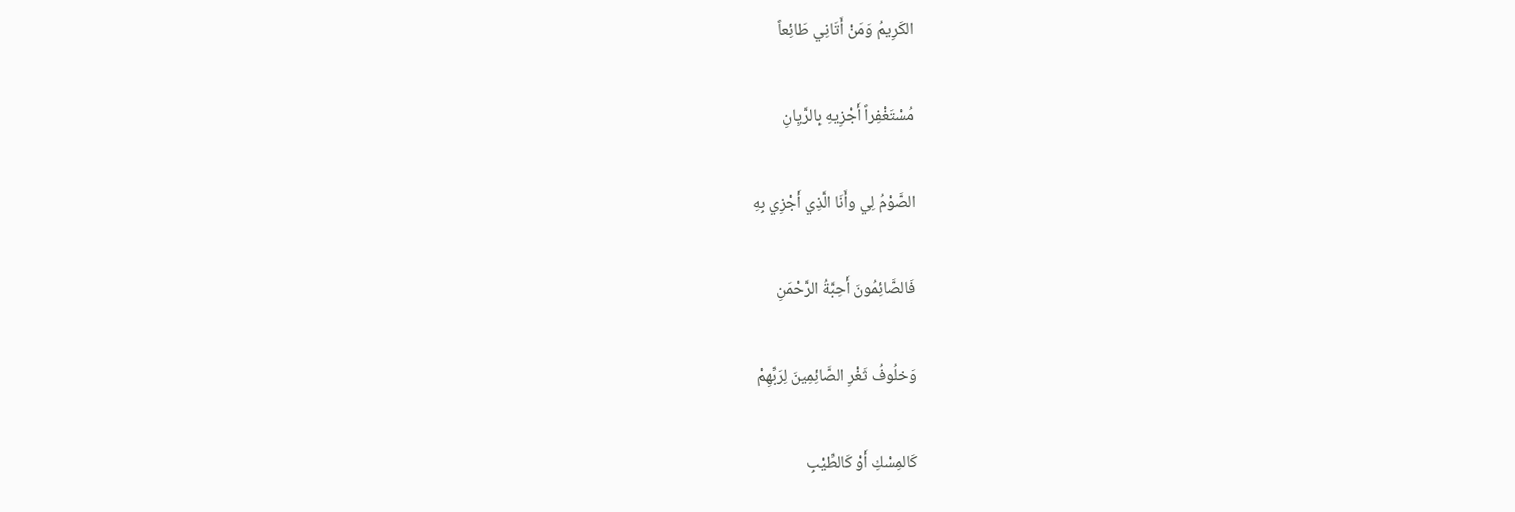الكَرِيمُ وَمَنْ أَتَانِي طَائِعاً

مُسْتَغْفِراً أَجْزِيهِ بِالرَّيِانِ

الصَّوْمُ لِي وأَنَا الَّذِي أَجْزِي بِهِ

فَالصَّائِمُونَ أَحِبَّةُ الرَّحْمَنِ

وَخلُوفُ ثَغْرِ الصَّائِمِينَ لِرَبِّهِمْ

كَالمِسْكِ أَوْ كَالطِّيْبِ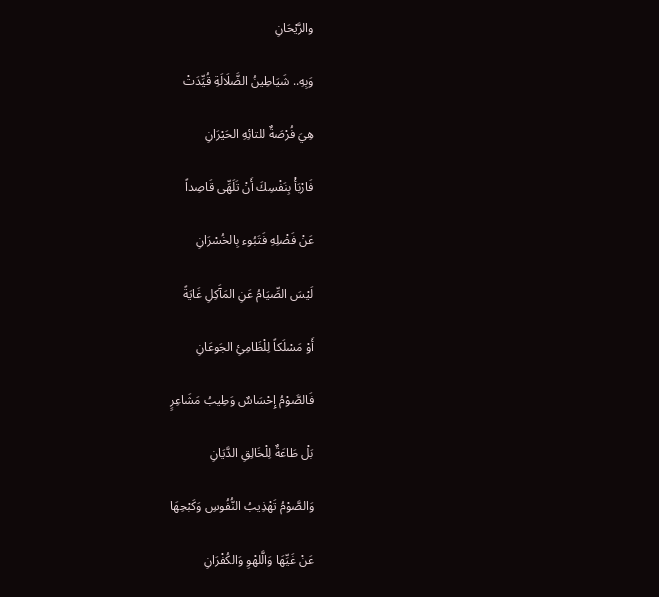والرَّيْحَانِ

وَبِهِ.. شَيَاطِينُ الضَّلَالَةِ قُيِّدَتْ

هِيَ فُرْصَةٌ للتائِهِ الحَيْرَانِ

فَارْبَأْ بِنَفْسِكَ أَنْ تَلَهِّى قَاصِداً

عَنْ فَضْلِهِ فَتَبُوء بِالخُسْرَانِ

لَيْسَ الصِّيَامُ عَنِ المَآَكِلِ غَايَةً

أَوْ مَسْلَكاً لِلْظَامِئِ الجَوعَانِ

فَالصَّوْمُ إِحْسَاسٌ وَطِيبُ مَشَاعِرٍ

بَلْ طَاعَةٌ لِلْخَالِقِ الدَّيَانِ

وَالصَّوْمُ تَهْذِيبُ النُّفُوسِ وَكَبْحِهَا

عَنْ غَيِّهَا وَالَّلهْوِ وَالكُفْرَانِ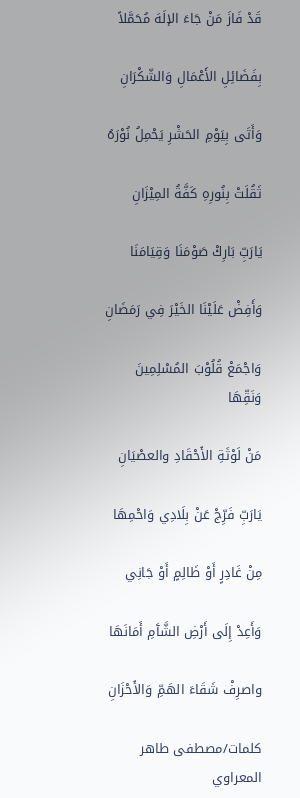قَدْ فَازَ مَنْ جَاءَ الإلَهَ مُحَمَّلاً

بِفَضَائِلِ الأَعْمَالِ وَالشّكْرَانِ

وَأَتَى بِيَوْمِ الحَشْرِ يَحْمِلُ نُوْرَهُ

ثَقُلَتْ بِنُورِهِ كَفَّةُ المِيْزَانِ

يَارَبِّ بَارِكْ صَوْمَنَا وَقِيَامَنَا

وَأَفِضْ عَلَيْنَا الخَيْرَ فِي رَمَضَانِ

وَاجْمَعْ قُلُوْبَ المُسْلِمِينَ وَنَقِّهَا

مَنْ لَوْثَةِ الأَحْقَادِ والعصْيَانِ

يَارَبِّ فَرِّجْ عَنْ بِلَادِي وَاحْمِهَا

مِنْ غَادِرٍ أَوْ ظَالِمٍ أَوْ جَانِي

وَأَعِدْ إِلَى أَرْضِ الشَّآَمِ أَمَانَهَا

واصرِفْ شَقَاءَ الهَمِّ وَالأَحْزَانِ

كلمات/مصطفى طاهر المعراوي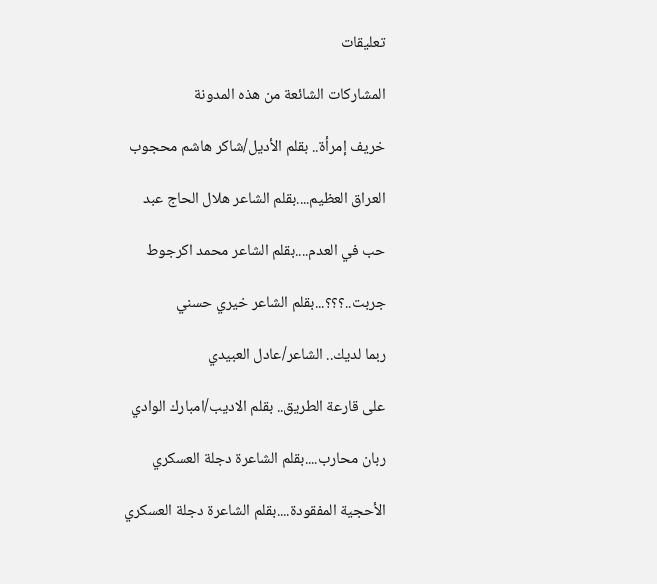تعليقات

المشاركات الشائعة من هذه المدونة

خريف إمرأة.. بقلم الأديل/شاكر هاشم محجوب

العراق العظيم....بقلم الشاعر هلال الحاج عبد

حب في العدم....بقلم الشاعر محمد اكرجوط

جربت..؟؟؟...بقلم الشاعر خيري حسني

ربما لديك.. الشاعر/عادل العبيدي

على قارعة الطريق.. بقلم الاديب/امبارك الوادي

ربان محارب....بقلم الشاعرة دجلة العسكري

الأحجية المفقودة....بقلم الشاعرة دجلة العسكري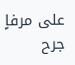على مرفاٍ جرح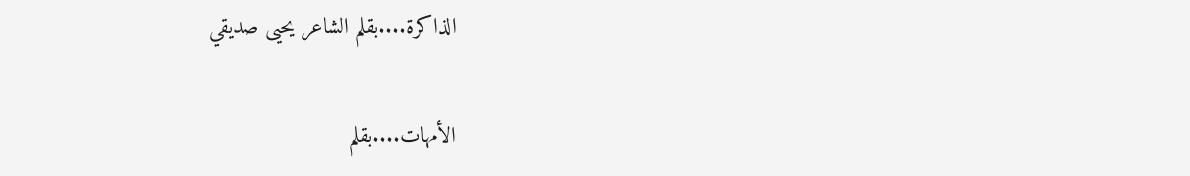الذاكرة....بقلم الشاعر يحيى صديقي

الأمهات....بقلم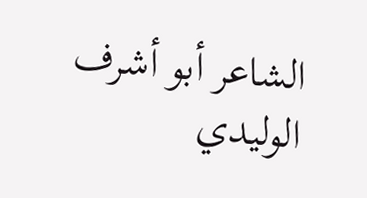الشاعر أبو أشرف الوليدي